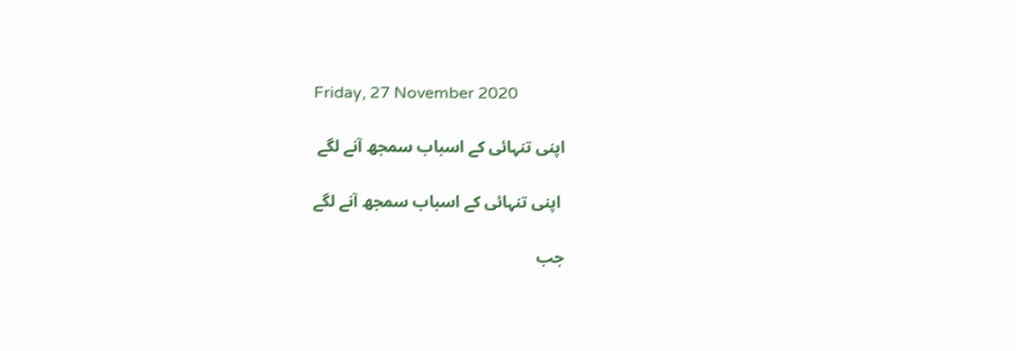Friday, 27 November 2020

اپنی تنہائی کے اسباب سمجھ آنے لگے

 اپنی تنہائی کے اسباب سمجھ آنے لگے

جب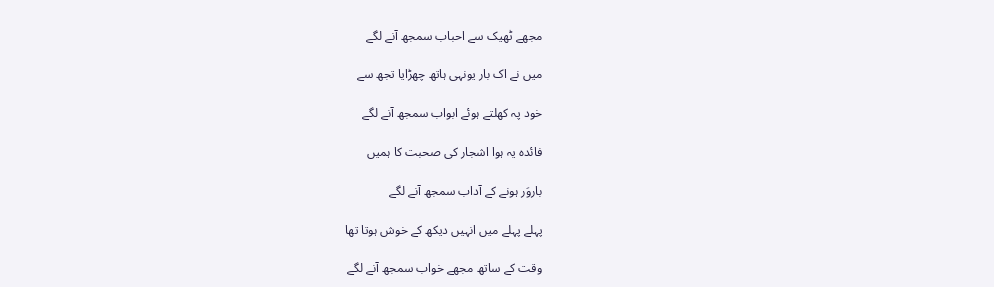مجھے ٹھیک سے احباب سمجھ آنے لگے

میں نے اک بار یونہی ہاتھ چھڑایا تجھ سے

خود پہ کھلتے ہوئے ابواب سمجھ آنے لگے

فائدہ یہ ہوا اشجار کی صحبت کا ہمیں

باروَر ہونے کے آداب سمجھ آنے لگے

پہلے پہلے میں انہیں دیکھ کے خوش ہوتا تھا

وقت کے ساتھ مجھے خواب سمجھ آنے لگے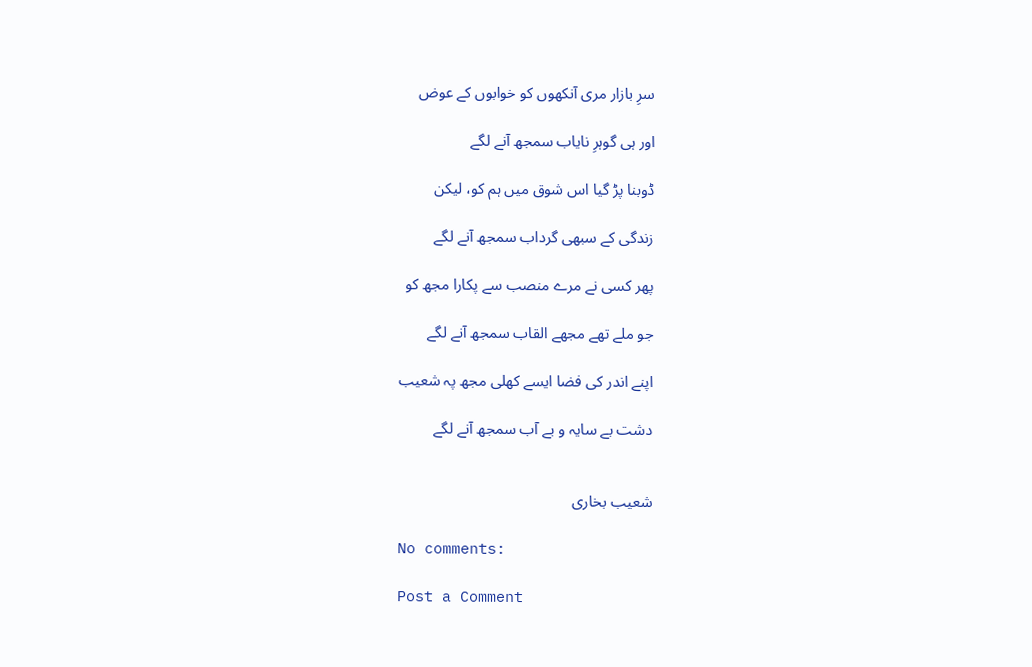سرِ بازار مری آنکھوں کو خوابوں کے عوض

اور ہی گوہرِ نایاب سمجھ آنے لگے

ڈوبنا پڑ گیا اس شوق میں ہم کو، لیکن

زندگی کے سبھی گرداب سمجھ آنے لگے

پھر کسی نے مرے منصب سے پکارا مجھ کو

جو ملے تھے مجھے القاب سمجھ آنے لگے

اپنے اندر کی فضا ایسے کھلی مجھ پہ شعیب

دشت بے سایہ و بے آب سمجھ آنے لگے


شعیب بخاری

No comments:

Post a Comment